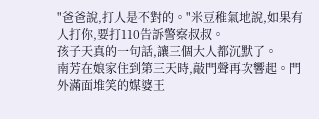"爸爸說,打人是不對的。"米豆稚氣地說,如果有人打你,要打110告訴警察叔叔。
孩子天真的一句話,讓三個大人都沉默了。
南芳在娘家住到第三天時,敲門聲再次響起。門外滿面堆笑的媒婆王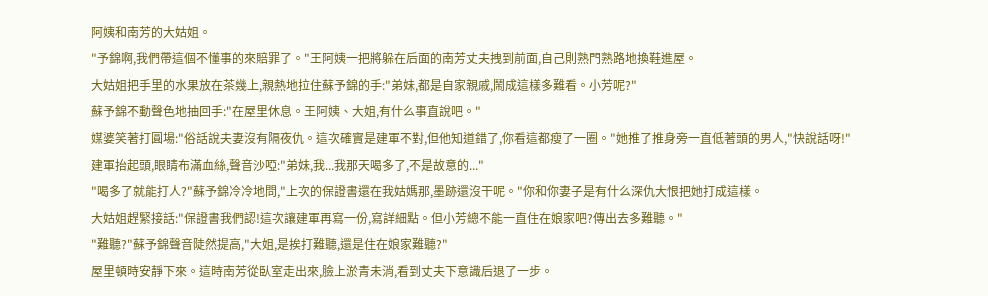阿姨和南芳的大姑姐。
"予錦啊,我們帶這個不懂事的來賠罪了。"王阿姨一把將躲在后面的南芳丈夫拽到前面,自己則熟門熟路地換鞋進屋。
大姑姐把手里的水果放在茶幾上,親熱地拉住蘇予錦的手:"弟妹,都是自家親戚,鬧成這樣多難看。小芳呢?"
蘇予錦不動聲色地抽回手:"在屋里休息。王阿姨、大姐,有什么事直說吧。"
媒婆笑著打圓場:"俗話說夫妻沒有隔夜仇。這次確實是建軍不對,但他知道錯了,你看這都瘦了一圈。"她推了推身旁一直低著頭的男人,"快說話呀!"
建軍抬起頭,眼睛布滿血絲,聲音沙啞:"弟妹,我...我那天喝多了,不是故意的..."
"喝多了就能打人?"蘇予錦冷冷地問,"上次的保證書還在我姑媽那,墨跡還沒干呢。"你和你妻子是有什么深仇大恨把她打成這樣。
大姑姐趕緊接話:"保證書我們認!這次讓建軍再寫一份,寫詳細點。但小芳總不能一直住在娘家吧?傳出去多難聽。"
"難聽?"蘇予錦聲音陡然提高,"大姐,是挨打難聽,還是住在娘家難聽?"
屋里頓時安靜下來。這時南芳從臥室走出來,臉上淤青未消,看到丈夫下意識后退了一步。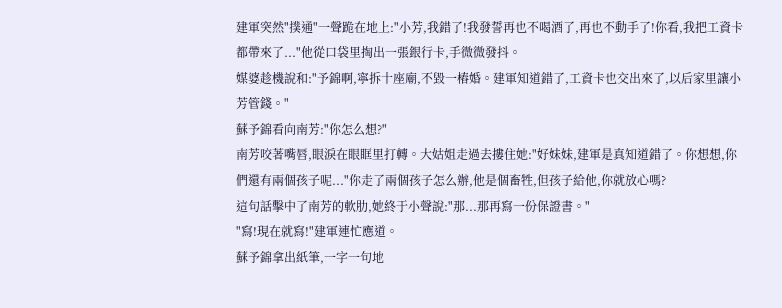建軍突然"撲通"一聲跪在地上:"小芳,我錯了!我發誓再也不喝酒了,再也不動手了!你看,我把工資卡都帶來了..."他從口袋里掏出一張銀行卡,手微微發抖。
媒婆趁機說和:"予錦啊,寧拆十座廟,不毀一樁婚。建軍知道錯了,工資卡也交出來了,以后家里讓小芳管錢。"
蘇予錦看向南芳:"你怎么想?"
南芳咬著嘴唇,眼淚在眼眶里打轉。大姑姐走過去摟住她:"好妹妹,建軍是真知道錯了。你想想,你們還有兩個孩子呢..."你走了兩個孩子怎么辦,他是個畜牲,但孩子給他,你就放心嗎?
這句話擊中了南芳的軟肋,她終于小聲說:"那...那再寫一份保證書。"
"寫!現在就寫!"建軍連忙應道。
蘇予錦拿出紙筆,一字一句地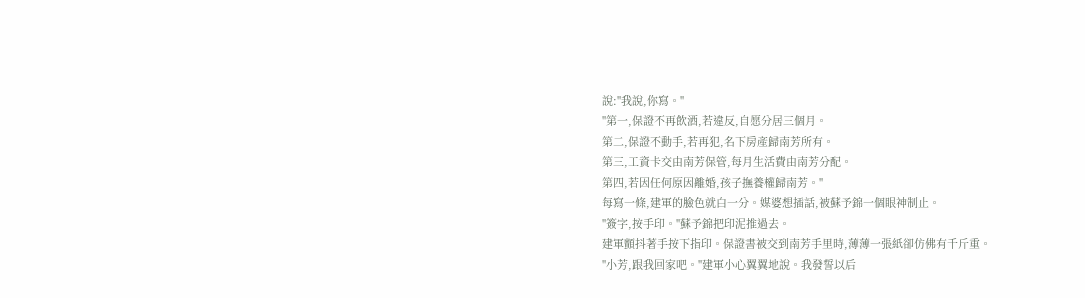說:"我說,你寫。"
"第一,保證不再飲酒,若違反,自愿分居三個月。
第二,保證不動手,若再犯,名下房產歸南芳所有。
第三,工資卡交由南芳保管,每月生活費由南芳分配。
第四,若因任何原因離婚,孩子撫養權歸南芳。"
每寫一條,建軍的臉色就白一分。媒婆想插話,被蘇予錦一個眼神制止。
"簽字,按手印。"蘇予錦把印泥推過去。
建軍顫抖著手按下指印。保證書被交到南芳手里時,薄薄一張紙卻仿佛有千斤重。
"小芳,跟我回家吧。"建軍小心翼翼地說。我發誓以后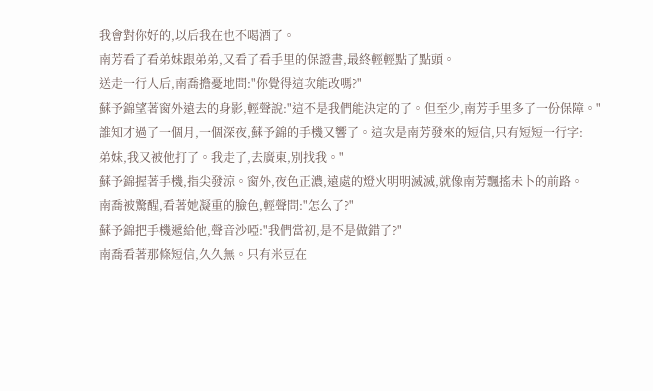我會對你好的,以后我在也不喝酒了。
南芳看了看弟妹跟弟弟,又看了看手里的保證書,最終輕輕點了點頭。
送走一行人后,南喬擔憂地問:"你覺得這次能改嗎?"
蘇予錦望著窗外遠去的身影,輕聲說:"這不是我們能決定的了。但至少,南芳手里多了一份保障。"
誰知才過了一個月,一個深夜,蘇予錦的手機又響了。這次是南芳發來的短信,只有短短一行字:
弟妹,我又被他打了。我走了,去廣東,別找我。"
蘇予錦握著手機,指尖發涼。窗外,夜色正濃,遠處的燈火明明滅滅,就像南芳飄搖未卜的前路。
南喬被驚醒,看著她凝重的臉色,輕聲問:"怎么了?"
蘇予錦把手機遞給他,聲音沙啞:"我們當初,是不是做錯了?"
南喬看著那條短信,久久無。只有米豆在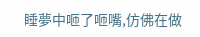睡夢中咂了咂嘴,仿佛在做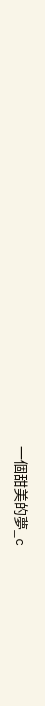一個甜美的夢_c